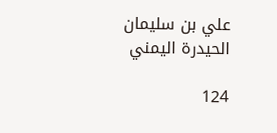علي بن سليمان الحيدرة اليمني

124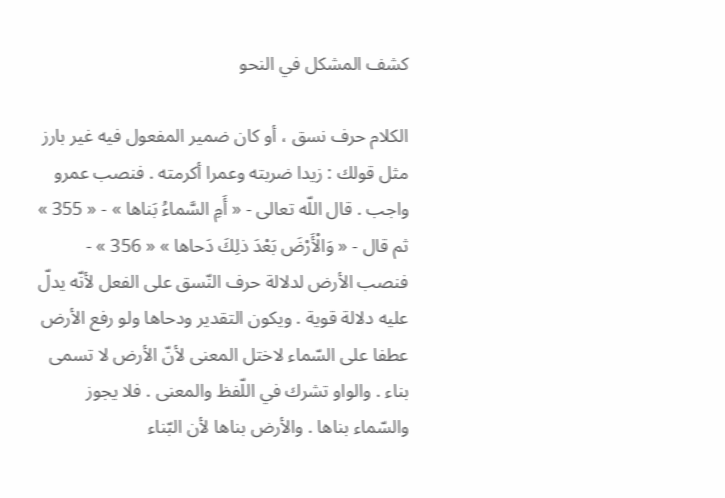كشف المشكل في النحو

الكلام حرف نسق ، أو كان ضمير المفعول فيه غير بارز مثل قولك : زيدا ضربته وعمرا أكرمته . فنصب عمرو واجب . قال اللّه تعالى - « أَمِ السَّماءُ بَناها » - « 355 » ثم قال - « وَالْأَرْضَ بَعْدَ ذلِكَ دَحاها » « 356 » - فنصب الأرض لدلالة حرف النّسق على الفعل لأنّه يدلّ عليه دلالة قوية . ويكون التقدير ودحاها ولو رفع الأرض عطفا على السّماء لاختل المعنى لأنّ الأرض لا تسمى بناء . والواو تشرك في اللّفظ والمعنى . فلا يجوز والسّماء بناها . والأرض بناها لأن البّناء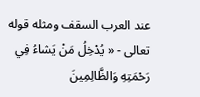عند العرب السقف ومثله قوله تعالى - « يُدْخِلُ مَنْ يَشاءُ فِي رَحْمَتِهِ وَالظَّالِمِينَ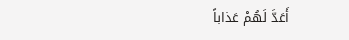أَعَدَّ لَهُمْ عَذاباً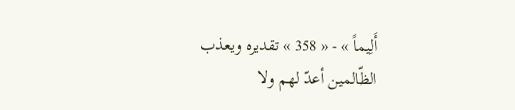أَلِيماً » - « 358 » تقديره ويعذب الظّالمين أعدّ لهم ولا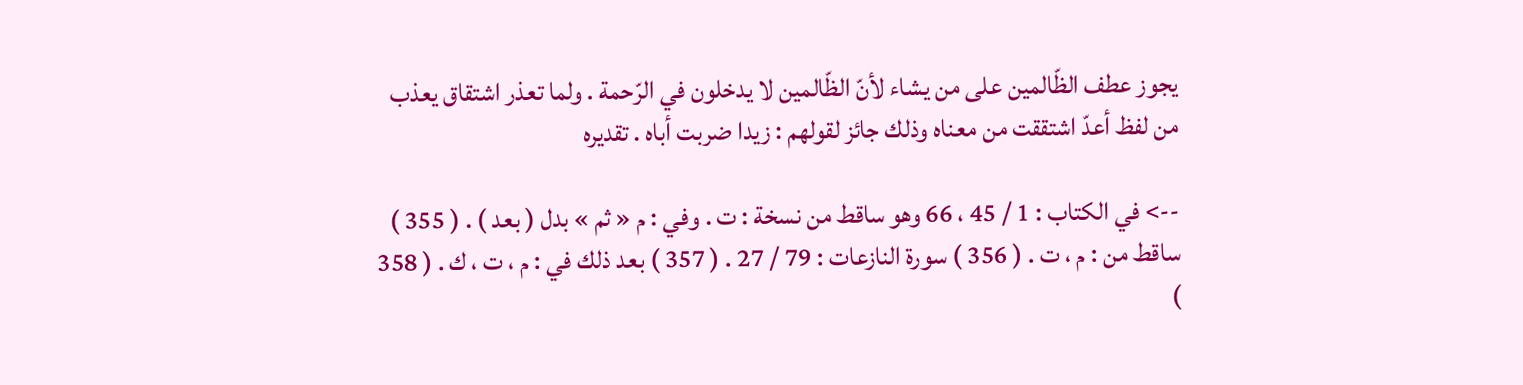يجوز عطف الظّالمين على من يشاء لأنّ الظّالمين لا يدخلون في الرّحمة . ولما تعذر اشتقاق يعذب من لفظ أعدّ اشتققت من معناه وذلك جائز لقولهم : زيدا ضربت أباه . تقديره

--> في الكتاب : 1 / 45 ، 66 وهو ساقط من نسخة : ت . وفي : م « ثم » بدل ( بعد ) . ( 355 ) ساقط من : م ، ت . ( 356 ) سورة النازعات : 79 / 27 . ( 357 ) بعد ذلك في : م ، ت ، ك . ( 358 )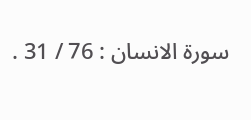سورة الانسان : 76 / 31 .